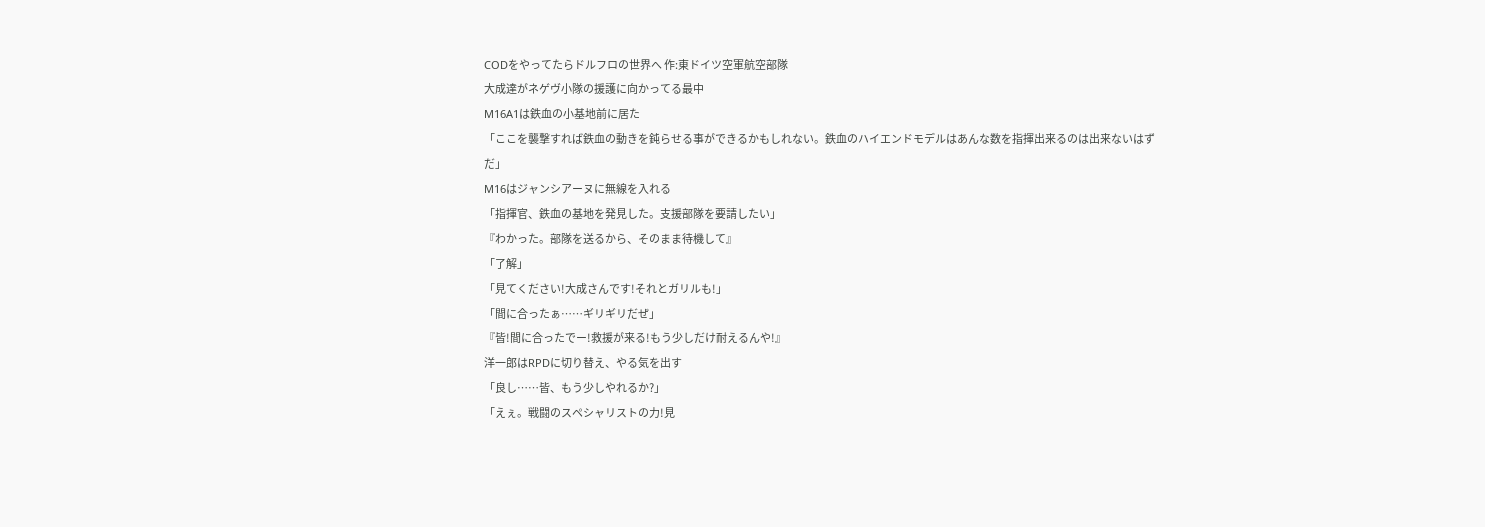CODをやってたらドルフロの世界へ 作:東ドイツ空軍航空部隊
大成達がネゲヴ小隊の援護に向かってる最中
M16A1は鉄血の小基地前に居た
「ここを襲撃すれば鉄血の動きを鈍らせる事ができるかもしれない。鉄血のハイエンドモデルはあんな数を指揮出来るのは出来ないはずだ」
M16はジャンシアーヌに無線を入れる
「指揮官、鉄血の基地を発見した。支援部隊を要請したい」
『わかった。部隊を送るから、そのまま待機して』
「了解」
「見てください!大成さんです!それとガリルも!」
「間に合ったぁ……ギリギリだぜ」
『皆!間に合ったでー!救援が来る!もう少しだけ耐えるんや!』
洋一郎はRPDに切り替え、やる気を出す
「良し……皆、もう少しやれるか?」
「えぇ。戦闘のスペシャリストの力!見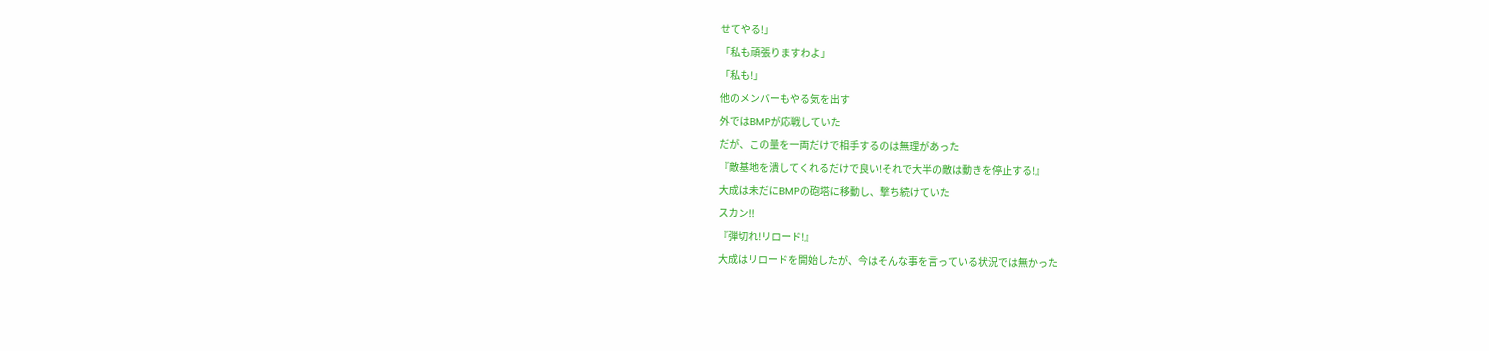せてやる!」
「私も頑張りますわよ」
「私も!」
他のメンバーもやる気を出す
外ではBMPが応戦していた
だが、この量を一両だけで相手するのは無理があった
『敵基地を潰してくれるだけで良い!それで大半の敵は動きを停止する!』
大成は未だにBMPの砲塔に移動し、撃ち続けていた
スカン!!
『弾切れ!リロード!』
大成はリロードを開始したが、今はそんな事を言っている状況では無かった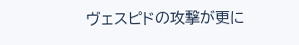ヴェスピドの攻撃が更に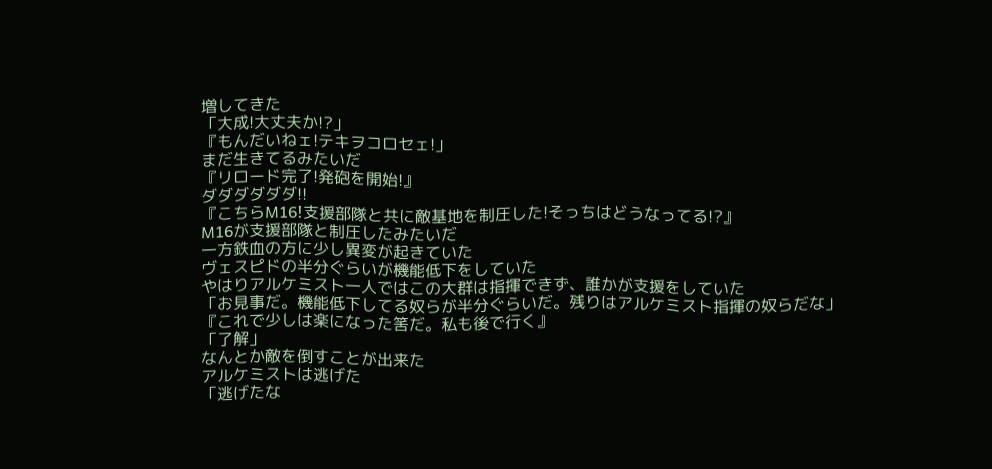増してきた
「大成!大丈夫か!?」
『もんだいねェ!テキヲコロセェ!」
まだ生きてるみたいだ
『リロード完了!発砲を開始!』
ダダダダダダ!!
『こちらM16!支援部隊と共に敵基地を制圧した!そっちはどうなってる!?』
M16が支援部隊と制圧したみたいだ
一方鉄血の方に少し異変が起きていた
ヴェスピドの半分ぐらいが機能低下をしていた
やはりアルケミスト一人ではこの大群は指揮できず、誰かが支援をしていた
「お見事だ。機能低下してる奴らが半分ぐらいだ。残りはアルケミスト指揮の奴らだな」
『これで少しは楽になった筈だ。私も後で行く』
「了解」
なんとか敵を倒すことが出来た
アルケミストは逃げた
「逃げたな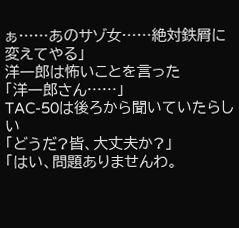ぁ……あのサゾ女……絶対鉄屑に変えてやる」
洋一郎は怖いことを言った
「洋一郎さん……」
TAC-50は後ろから聞いていたらしい
「どうだ?皆、大丈夫か?」
「はい、問題ありませんわ。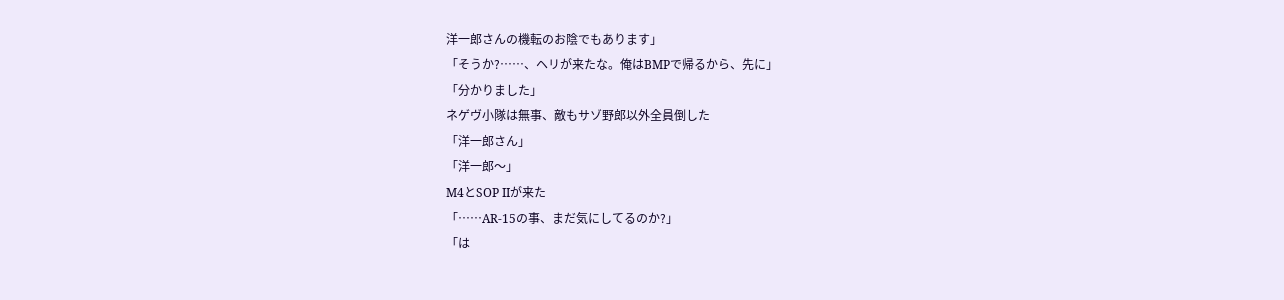洋一郎さんの機転のお陰でもあります」
「そうか?……、ヘリが来たな。俺はBMPで帰るから、先に」
「分かりました」
ネゲヴ小隊は無事、敵もサゾ野郎以外全員倒した
「洋一郎さん」
「洋一郎〜」
M4とSOP IIが来た
「……AR-15の事、まだ気にしてるのか?」
「は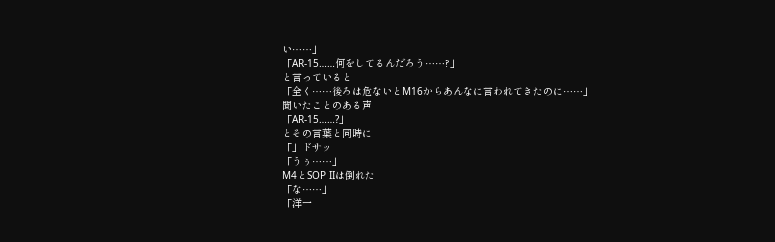い……」
「AR-15……何をしてるんだろう……?」
と言っていると
「全く……後ろは危ないとM16からあんなに言われてきたのに……」
聞いたことのある声
「AR-15……?」
とその言葉と同時に
「」ドサッ
「うぅ……」
M4とSOP IIは倒れた
「な……」
「洋一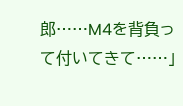郎……M4を背負って付いてきて……」